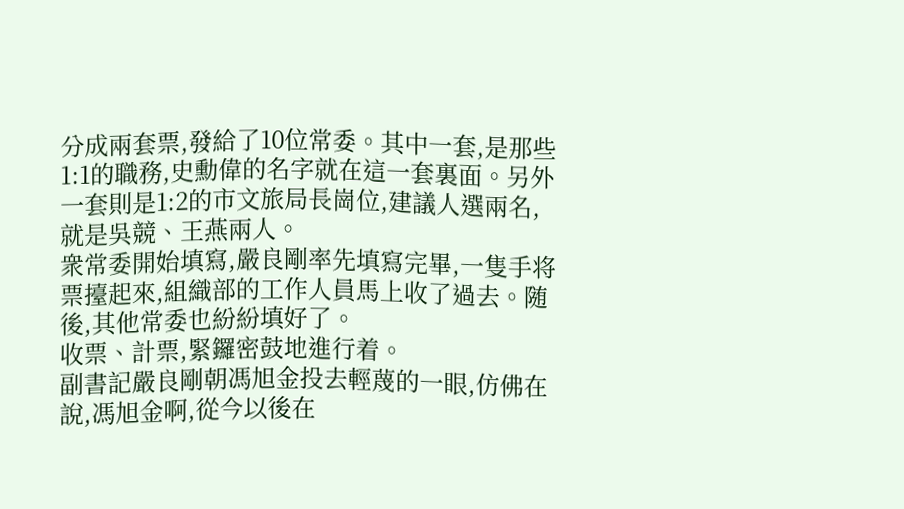分成兩套票,發給了10位常委。其中一套,是那些1:1的職務,史勳偉的名字就在這一套裏面。另外一套則是1:2的市文旅局長崗位,建議人選兩名,就是吳競、王燕兩人。
衆常委開始填寫,嚴良剛率先填寫完畢,一隻手将票擡起來,組織部的工作人員馬上收了過去。随後,其他常委也紛紛填好了。
收票、計票,緊鑼密鼓地進行着。
副書記嚴良剛朝馮旭金投去輕蔑的一眼,仿佛在說,馮旭金啊,從今以後在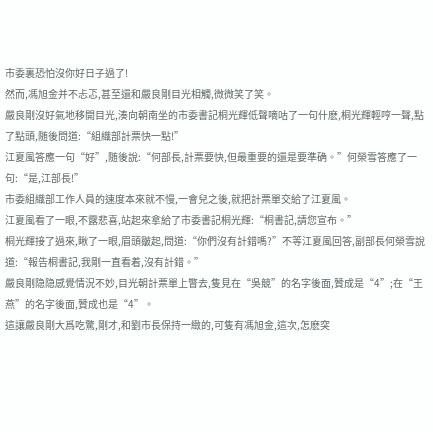市委裏恐怕沒你好日子過了!
然而,馮旭金并不忐忑,甚至還和嚴良剛目光相觸,微微笑了笑。
嚴良剛沒好氣地移開目光,湊向朝南坐的市委書記桐光輝低聲嘀咕了一句什麽,桐光輝輕哼一聲,點了點頭,随後問道:“組織部計票快一點!”
江夏風答應一句“好”,随後說:“何部長,計票要快,但最重要的還是要準确。”何榮雪答應了一句:“是,江部長!”
市委組織部工作人員的速度本來就不慢,一會兒之後,就把計票單交給了江夏風。
江夏風看了一眼,不露悲喜,站起來拿給了市委書記桐光輝:“桐書記,請您宣布。”
桐光輝接了過來,瞅了一眼,眉頭皺起,問道:“你們沒有計錯嗎?”不等江夏風回答,副部長何榮雪說道:“報告桐書記,我剛一直看着,沒有計錯。”
嚴良剛隐隐感覺情況不妙,目光朝計票單上瞥去,隻見在“吳競”的名字後面,贊成是“4”;在“王燕”的名字後面,贊成也是“4”。
這讓嚴良剛大爲吃驚,剛才,和劉市長保持一緻的,可隻有馮旭金,這次,怎麽突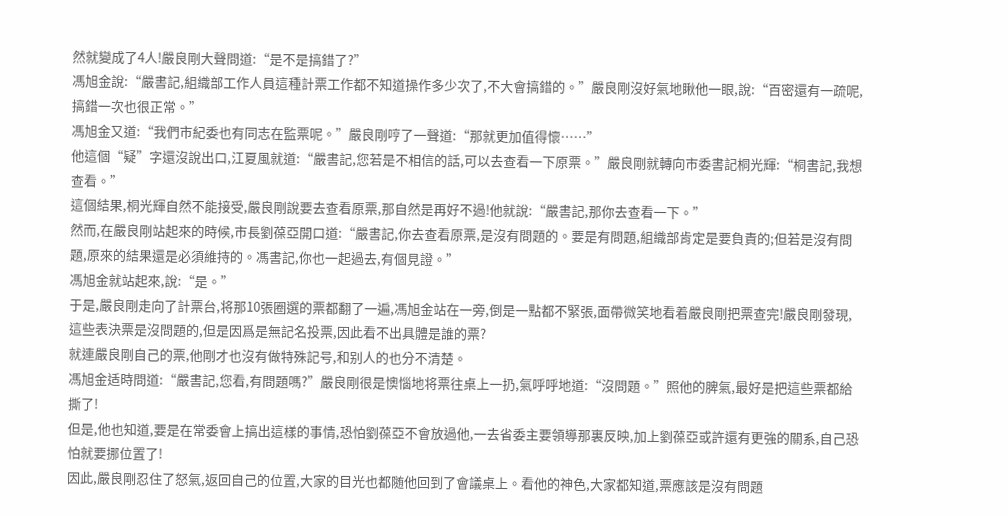然就變成了4人!嚴良剛大聲問道:“是不是搞錯了?”
馮旭金說:“嚴書記,組織部工作人員這種計票工作都不知道操作多少次了,不大會搞錯的。”嚴良剛沒好氣地瞅他一眼,說:“百密還有一疏呢,搞錯一次也很正常。”
馮旭金又道:“我們市紀委也有同志在監票呢。”嚴良剛哼了一聲道:“那就更加值得懷……”
他這個“疑”字還沒說出口,江夏風就道:“嚴書記,您若是不相信的話,可以去查看一下原票。”嚴良剛就轉向市委書記桐光輝:“桐書記,我想查看。”
這個結果,桐光輝自然不能接受,嚴良剛說要去查看原票,那自然是再好不過!他就說:“嚴書記,那你去查看一下。”
然而,在嚴良剛站起來的時候,市長劉葆亞開口道:“嚴書記,你去查看原票,是沒有問題的。要是有問題,組織部肯定是要負責的;但若是沒有問題,原來的結果還是必須維持的。馮書記,你也一起過去,有個見證。”
馮旭金就站起來,說:“是。”
于是,嚴良剛走向了計票台,将那10張圈選的票都翻了一遍,馮旭金站在一旁,倒是一點都不緊張,面帶微笑地看着嚴良剛把票查完!嚴良剛發現,這些表決票是沒問題的,但是因爲是無記名投票,因此看不出具體是誰的票?
就連嚴良剛自己的票,他剛才也沒有做特殊記号,和别人的也分不清楚。
馮旭金适時問道:“嚴書記,您看,有問題嗎?”嚴良剛很是懊惱地将票往桌上一扔,氣呼呼地道:“沒問題。”照他的脾氣,最好是把這些票都給撕了!
但是,他也知道,要是在常委會上搞出這樣的事情,恐怕劉葆亞不會放過他,一去省委主要領導那裏反映,加上劉葆亞或許還有更強的關系,自己恐怕就要挪位置了!
因此,嚴良剛忍住了怒氣,返回自己的位置,大家的目光也都随他回到了會議桌上。看他的神色,大家都知道,票應該是沒有問題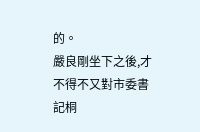的。
嚴良剛坐下之後,才不得不又對市委書記桐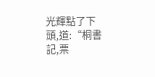光輝點了下頭,道:“桐書記,票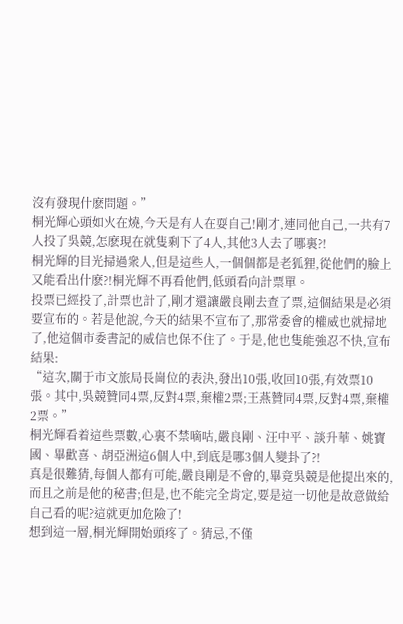沒有發現什麽問題。”
桐光輝心頭如火在燒,今天是有人在耍自己!剛才,連同他自己,一共有7人投了吳競,怎麽現在就隻剩下了4人,其他3人去了哪裏?!
桐光輝的目光掃過衆人,但是這些人,一個個都是老狐狸,從他們的臉上又能看出什麽?!桐光輝不再看他們,低頭看向計票單。
投票已經投了,計票也計了,剛才還讓嚴良剛去查了票,這個結果是必須要宣布的。若是他說,今天的結果不宣布了,那常委會的權威也就掃地了,他這個市委書記的威信也保不住了。于是,他也隻能強忍不快,宣布結果:
“這次,關于市文旅局長崗位的表決,發出10張,收回10張,有效票10張。其中,吳競贊同4票,反對4票,棄權2票;王燕贊同4票,反對4票,棄權2票。”
桐光輝看着這些票數,心裏不禁嘀咕,嚴良剛、汪中平、談升華、姚寶國、畢歡喜、胡亞洲這6個人中,到底是哪3個人變卦了?!
真是很難猜,每個人都有可能,嚴良剛是不會的,畢竟吳競是他提出來的,而且之前是他的秘書;但是,也不能完全肯定,要是這一切他是故意做給自己看的呢?這就更加危險了!
想到這一層,桐光輝開始頭疼了。猜忌,不僅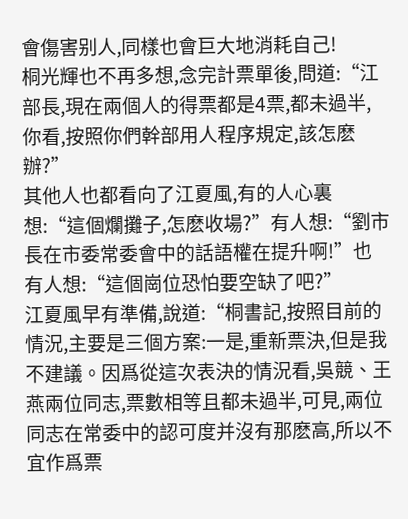會傷害别人,同樣也會巨大地消耗自己!
桐光輝也不再多想,念完計票單後,問道:“江部長,現在兩個人的得票都是4票,都未過半,你看,按照你們幹部用人程序規定,該怎麽辦?”
其他人也都看向了江夏風,有的人心裏想:“這個爛攤子,怎麽收場?”有人想:“劉市長在市委常委會中的話語權在提升啊!”也有人想:“這個崗位恐怕要空缺了吧?”
江夏風早有準備,說道:“桐書記,按照目前的情況,主要是三個方案:一是,重新票決,但是我不建議。因爲從這次表決的情況看,吳競、王燕兩位同志,票數相等且都未過半,可見,兩位同志在常委中的認可度并沒有那麽高,所以不宜作爲票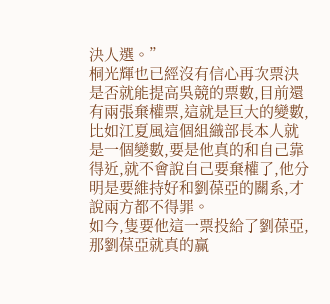決人選。”
桐光輝也已經沒有信心再次票決是否就能提高吳競的票數,目前還有兩張棄權票,這就是巨大的變數,比如江夏風這個組織部長本人就是一個變數,要是他真的和自己靠得近,就不會說自己要棄權了,他分明是要維持好和劉葆亞的關系,才說兩方都不得罪。
如今,隻要他這一票投給了劉葆亞,那劉葆亞就真的赢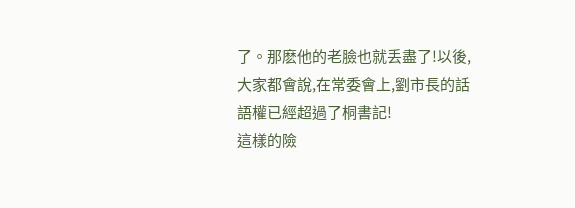了。那麽他的老臉也就丢盡了!以後,大家都會說,在常委會上,劉市長的話語權已經超過了桐書記!
這樣的險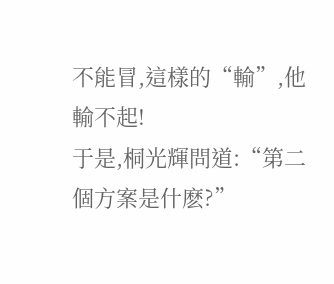不能冒,這樣的“輸”,他輸不起!
于是,桐光輝問道:“第二個方案是什麽?”